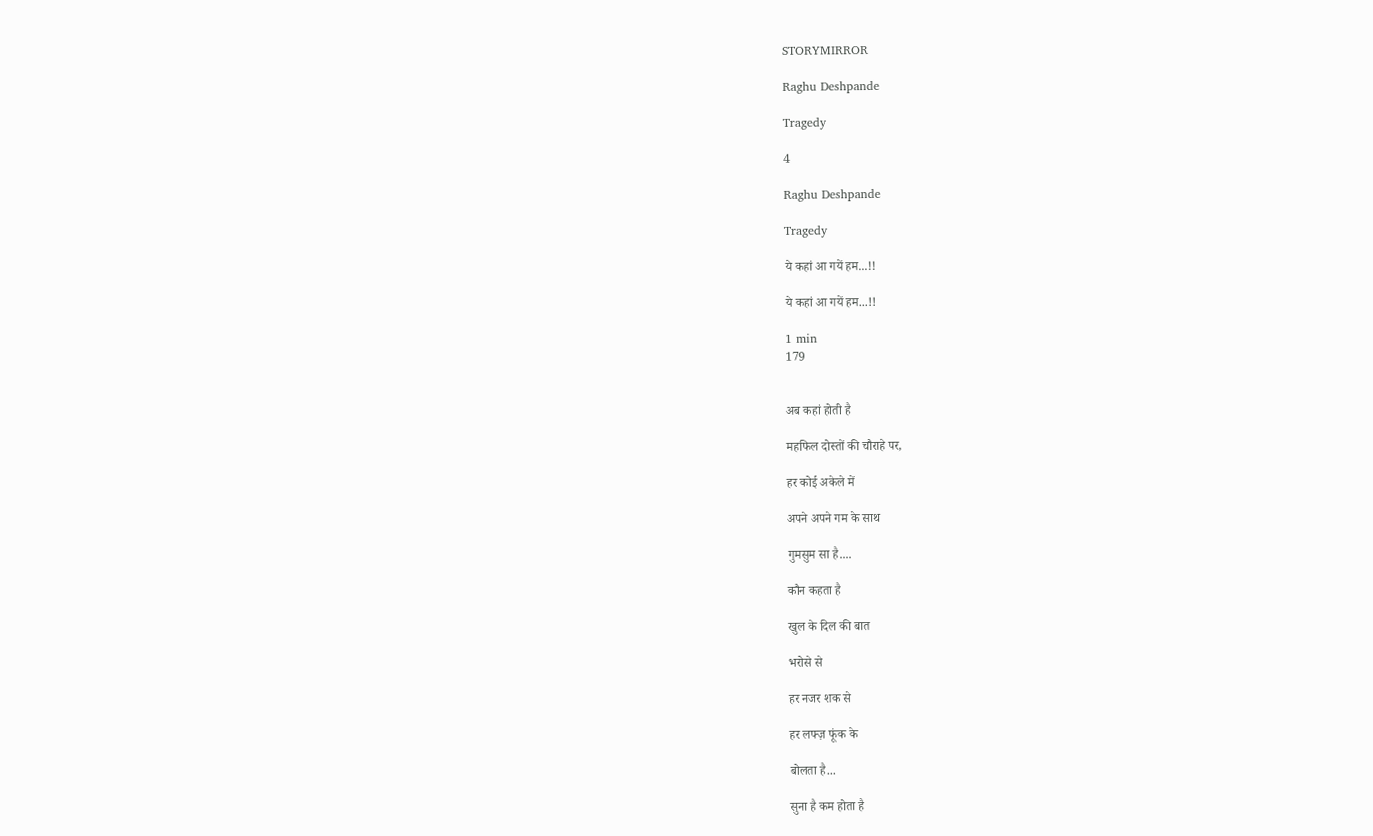STORYMIRROR

Raghu Deshpande

Tragedy

4

Raghu Deshpande

Tragedy

ये कहां आ गयें हम...!!

ये कहां आ गयें हम...!!

1 min
179


अब कहां होती है

महफिल दोस्तों की चौराहे पर,

हर कोई अकेले में

अपने अपने गम के साथ

गुमसुम सा है....

कौन कहता है

खुल के दिल की बात

भरोसे से

हर नजर शक से

हर लफ्ज़ फूंक के

बोलता है...

सुना है कम होता है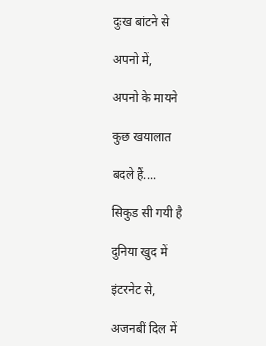दुःख बांटने से

अपनो में,

अपनो के मायने

कुछ खयालात

बदले हैं....

सिकुड सी गयी है

दुनिया खुद में

इंटरनेट से,

अजनबीं दिल में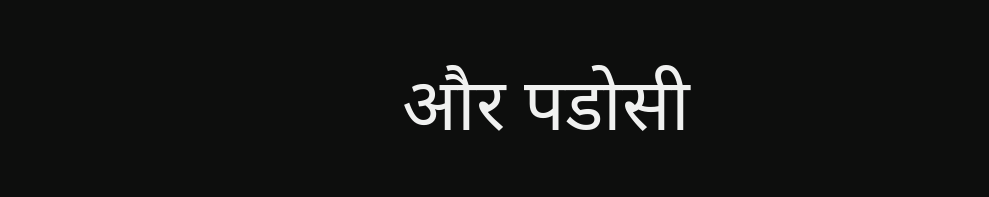और पडोसी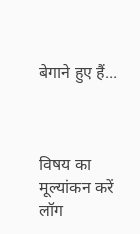बेगाने हुए हैं...



विषय का मूल्यांकन करें
लॉग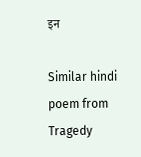इन

Similar hindi poem from Tragedy